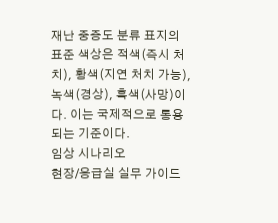재난 중증도 분류 표지의 표준 색상은 적색(즉시 처치), 황색(지연 처치 가능), 녹색(경상), 흑색(사망)이다. 이는 국제적으로 통용되는 기준이다.
임상 시나리오
현장/응급실 실무 가이드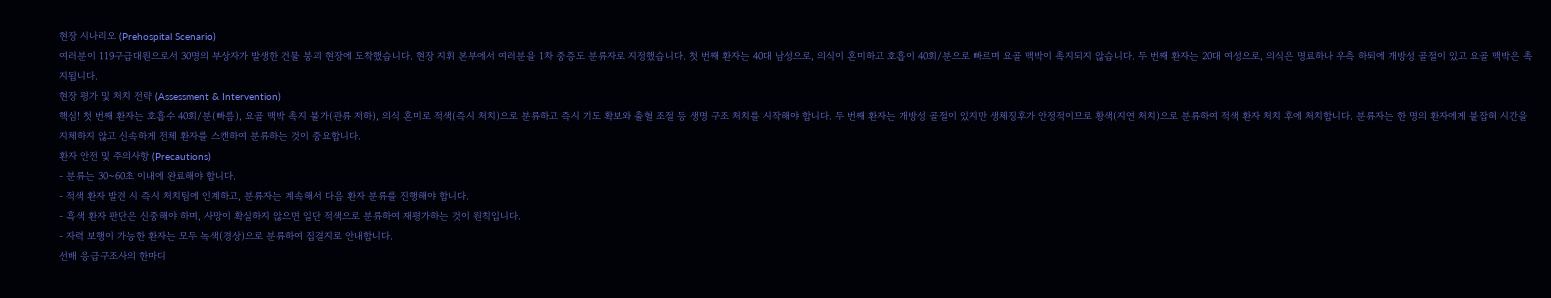현장 시나리오 (Prehospital Scenario)
여러분이 119구급대원으로서 30명의 부상자가 발생한 건물 붕괴 현장에 도착했습니다. 현장 지휘 본부에서 여러분을 1차 중증도 분류자로 지정했습니다. 첫 번째 환자는 40대 남성으로, 의식이 혼미하고 호흡이 40회/분으로 빠르며 요골 맥박이 촉지되지 않습니다. 두 번째 환자는 20대 여성으로, 의식은 명료하나 우측 하퇴에 개방성 골절이 있고 요골 맥박은 촉지됩니다.
현장 평가 및 처치 전략 (Assessment & Intervention)
핵심! 첫 번째 환자는 호흡수 40회/분(빠름), 요골 맥박 촉지 불가(관류 저하), 의식 혼미로 적색(즉시 처치)으로 분류하고 즉시 기도 확보와 출혈 조절 등 생명 구조 처치를 시작해야 합니다. 두 번째 환자는 개방성 골절이 있지만 생체징후가 안정적이므로 황색(지연 처치)으로 분류하여 적색 환자 처치 후에 처치합니다. 분류자는 한 명의 환자에게 붙잡혀 시간을 지체하지 않고 신속하게 전체 환자를 스캔하여 분류하는 것이 중요합니다.
환자 안전 및 주의사항 (Precautions)
- 분류는 30~60초 이내에 완료해야 합니다.
- 적색 환자 발견 시 즉시 처치팀에 인계하고, 분류자는 계속해서 다음 환자 분류를 진행해야 합니다.
- 흑색 환자 판단은 신중해야 하며, 사망이 확실하지 않으면 일단 적색으로 분류하여 재평가하는 것이 원칙입니다.
- 자력 보행이 가능한 환자는 모두 녹색(경상)으로 분류하여 집결지로 안내합니다.
선배 응급구조사의 한마디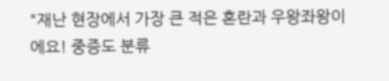"재난 현장에서 가장 큰 적은 혼란과 우왕좌왕이에요! 중증도 분류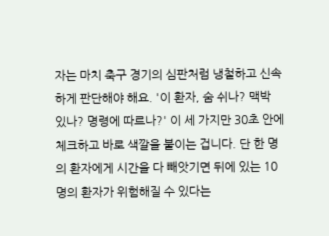자는 마치 축구 경기의 심판처럼 냉철하고 신속하게 판단해야 해요. '이 환자, 숨 쉬나? 맥박 있나? 명령에 따르나?' 이 세 가지만 30초 안에 체크하고 바로 색깔을 붙이는 겁니다. 단 한 명의 환자에게 시간을 다 빼앗기면 뒤에 있는 10명의 환자가 위험해질 수 있다는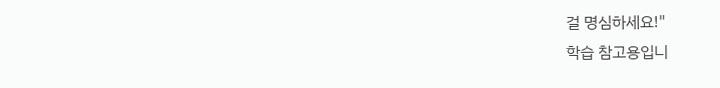걸 명심하세요!"
학습 참고용입니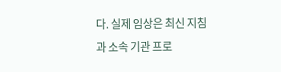다. 실제 임상은 최신 지침과 소속 기관 프로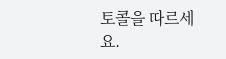토콜을 따르세요.